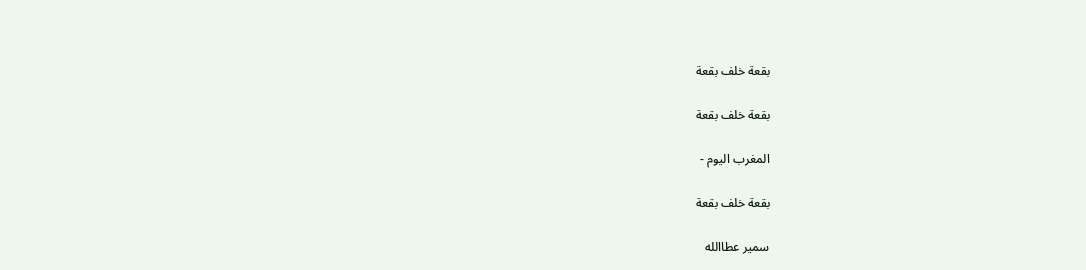بقعة خلف بقعة

بقعة خلف بقعة

المغرب اليوم -

بقعة خلف بقعة

سمير عطاالله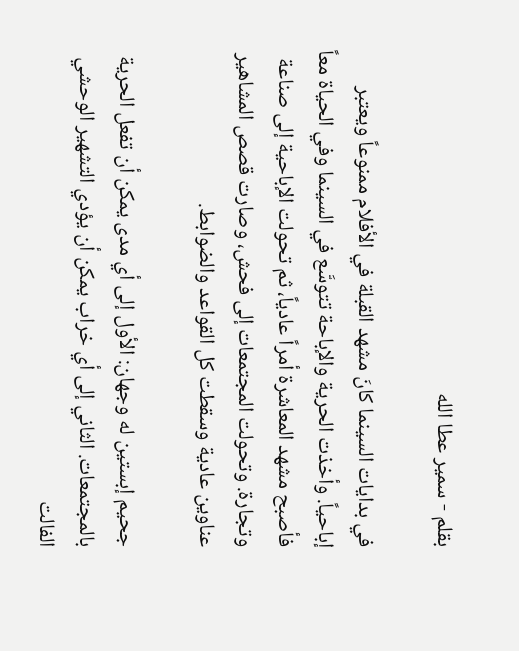بقلم - سمير عطا الله

في بدايات السينما كانَ مشهد القبلة في الأفلام ممنوعاً ويعتبر إباحياً. وأخذت الحرية والإباحة تتوسَّع في السينما وفي الحياة معاً فأصبح مشهد المعاشرة أمراً عادياً، ثم تحولت الإباحية إلى صناعة وتجارة. وتحولت المجتمعات إلى فحش، وصارت قصص المشاهير عناوين عادية وسقطت كل القواعد والضوابط.

جحيم إبستين له وجهان: الأول إلى أي مدى يمكن أن تفعل الحرية بالمجتمعات. الثاني إلى أي خراب يمكن أن يؤدي التشهير الوحشي الفالت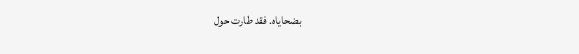بضحاياه. فقد طارت حول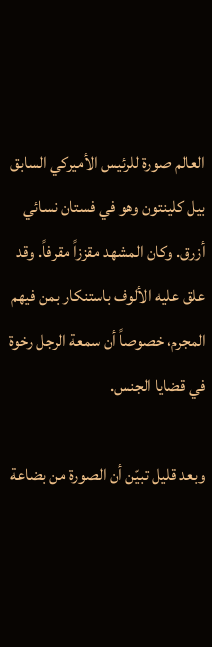العالم صورة للرئيس الأميركي السابق بيل كلينتون وهو في فستان نسائي أزرق. وكان المشهد مقززاً مقرفاً. وقد علق عليه الألوف باستنكار بمن فيهم المجرم، خصوصاً أن سمعة الرجل رخوة في قضايا الجنس.

وبعد قليل تبيّن أن الصورة من بضاعة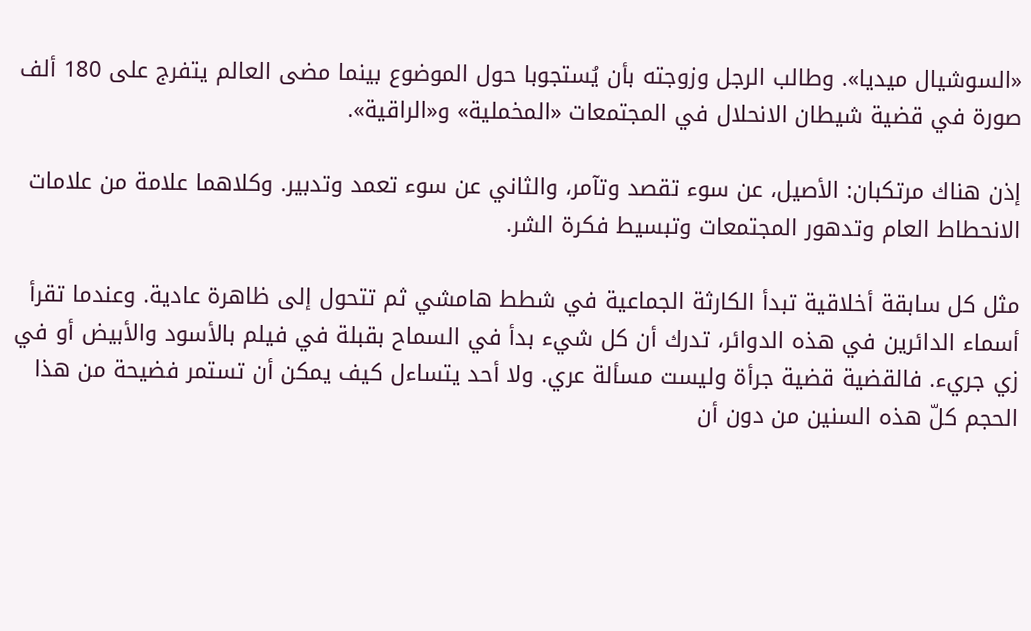«السوشيال ميديا». وطالب الرجل وزوجته بأن يُستجوبا حول الموضوع بينما مضى العالم يتفرج على 180 ألف صورة في قضية شيطان الانحلال في المجتمعات «المخملية» و«الراقية».

إذن هناك مرتكبان: الأصيل، عن سوء تقصد وتآمر، والثاني عن سوء تعمد وتدبير. وكلاهما علامة من علامات الانحطاط العام وتدهور المجتمعات وتبسيط فكرة الشر.

مثل كل سابقة أخلاقية تبدأ الكارثة الجماعية في شطط هامشي ثم تتحول إلى ظاهرة عادية. وعندما تقرأ أسماء الدائرين في هذه الدوائر، تدرك أن كل شيء بدأ في السماح بقبلة في فيلم بالأسود والأبيض أو في زي جريء. فالقضية قضية جرأة وليست مسألة عري. ولا أحد يتساءل كيف يمكن أن تستمر فضيحة من هذا الحجم كلّ هذه السنين من دون أن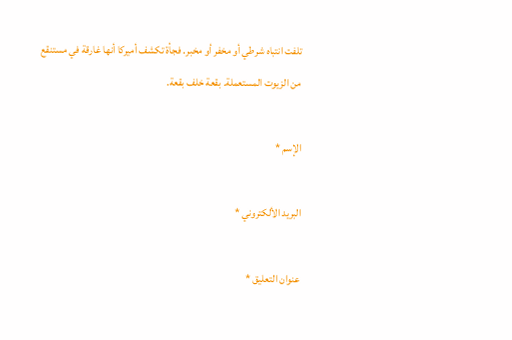تلفت انتباه شرطي أو مخفر أو مخبر. فجأة تكشف أميركا أنها غارقة في مستنقع من الزيوت المستعملة. بقعة خلف بقعة.

الإسم *

البريد الألكتروني *

عنوان التعليق *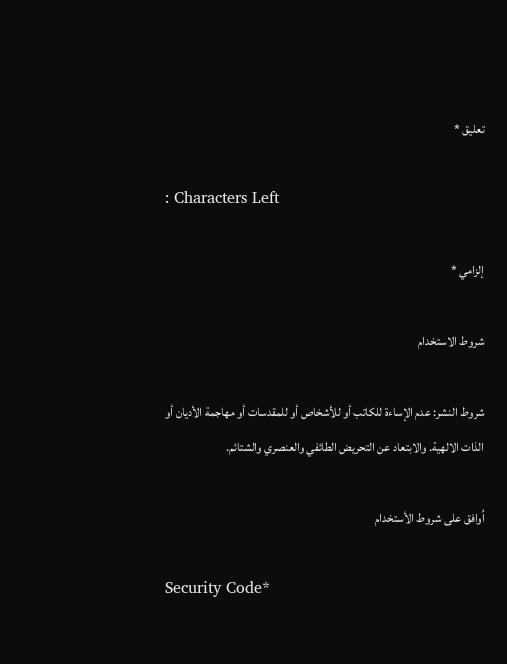تعليق *

: Characters Left

إلزامي *

شروط الاستخدام

شروط النشر: عدم الإساءة للكاتب أو للأشخاص أو للمقدسات أو مهاجمة الأديان أو الذات الالهية. والابتعاد عن التحريض الطائفي والعنصري والشتائم.

اُوافق على شروط الأستخدام

Security Code*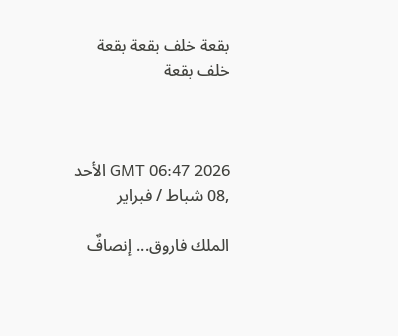بقعة خلف بقعة بقعة خلف بقعة



GMT 06:47 2026 الأحد ,08 شباط / فبراير

الملك فاروق... إنصافٌ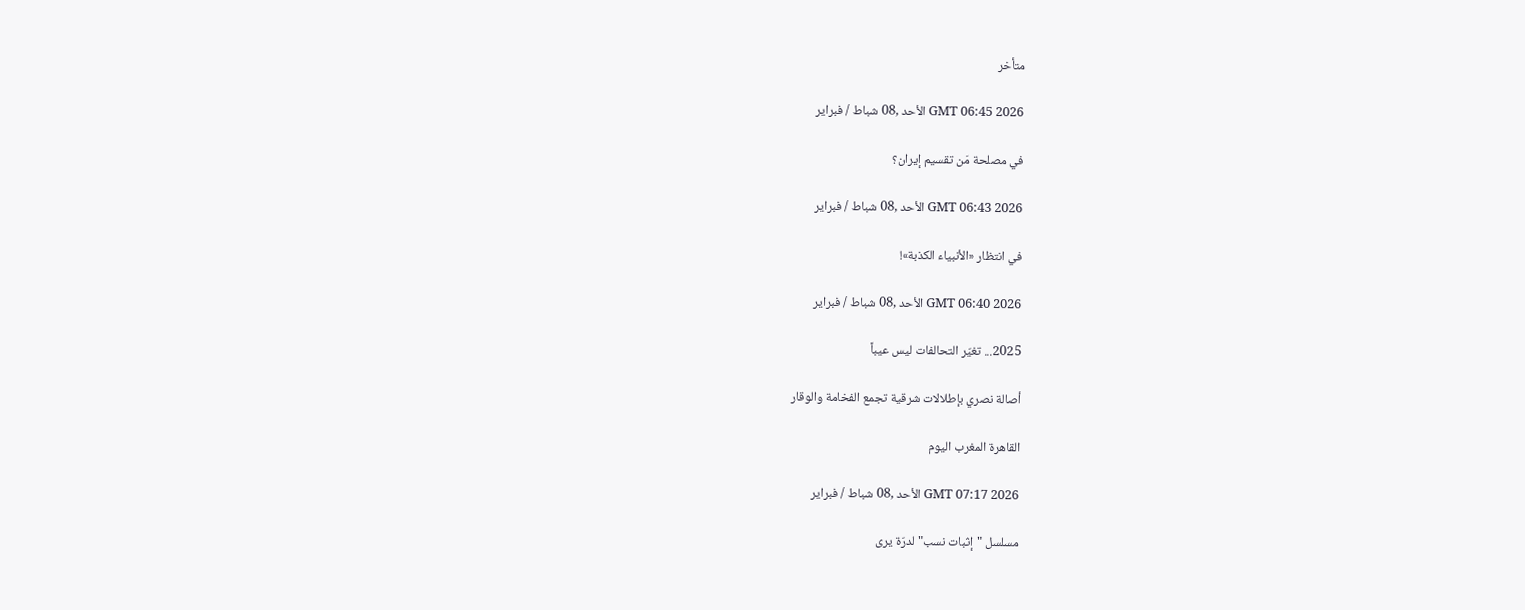متأخر

GMT 06:45 2026 الأحد ,08 شباط / فبراير

في مصلحة مَن تقسيم إيران؟

GMT 06:43 2026 الأحد ,08 شباط / فبراير

في انتظار «الأنبياء الكذبة»!

GMT 06:40 2026 الأحد ,08 شباط / فبراير

2025... تغيّر التحالفات ليس عيباً

أصالة نصري بإطلالات شرقية تجمع الفخامة والوقار

القاهرة المغرب اليوم

GMT 07:17 2026 الأحد ,08 شباط / فبراير

مسلسل "إثبات نسب" لدرّة يرى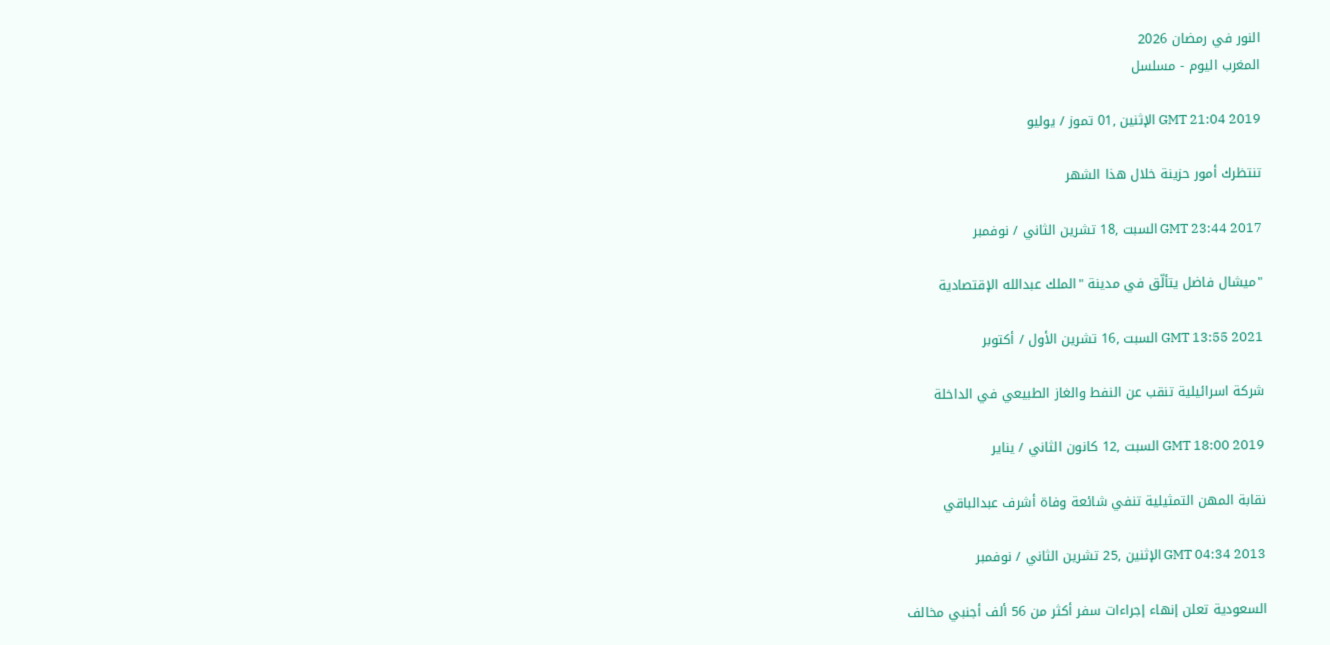النور في رمضان 2026
المغرب اليوم - مسلسل

GMT 21:04 2019 الإثنين ,01 تموز / يوليو

تنتظرك أمور حزينة خلال هذا الشهر

GMT 23:44 2017 السبت ,18 تشرين الثاني / نوفمبر

"ميشال فاضل يتألّق في مدينة "الملك عبدالله الإقتصادية

GMT 13:55 2021 السبت ,16 تشرين الأول / أكتوبر

شركة اسرائيلية تنقب عن النفط والغاز الطبيعي في الداخلة

GMT 18:00 2019 السبت ,12 كانون الثاني / يناير

نقابة المهن التمثيلية تنفي شائعة وفاة أشرف عبدالباقي

GMT 04:34 2013 الإثنين ,25 تشرين الثاني / نوفمبر

السعودية تعلن إنهاء إجراءات سفر أكثر من 56 ألف أجنبي مخالف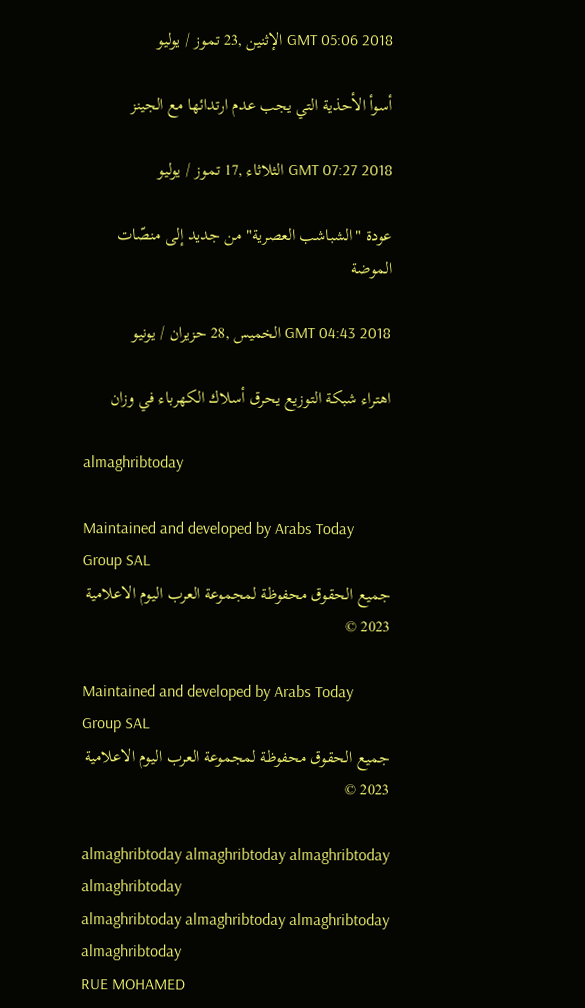GMT 05:06 2018 الإثنين ,23 تموز / يوليو

أسوأ الأحذية التي يجب عدم ارتدائها مع الجينز

GMT 07:27 2018 الثلاثاء ,17 تموز / يوليو

عودة "الشباشب العصرية" من جديد إلى منصّات الموضة

GMT 04:43 2018 الخميس ,28 حزيران / يونيو

اهتراء شبكة التوزيع يحرق أسلاك الكهرباء في وزان

almaghribtoday

Maintained and developed by Arabs Today Group SAL
جميع الحقوق محفوظة لمجموعة العرب اليوم الاعلامية 2023 ©

Maintained and developed by Arabs Today Group SAL
جميع الحقوق محفوظة لمجموعة العرب اليوم الاعلامية 2023 ©

almaghribtoday almaghribtoday almaghribtoday almaghribtoday
almaghribtoday almaghribtoday almaghribtoday
almaghribtoday
RUE MOHAMED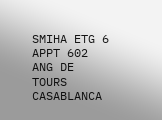SMIHA ETG 6 APPT 602 ANG DE TOURS CASABLANCA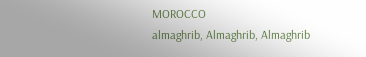MOROCCO
almaghrib, Almaghrib, Almaghrib